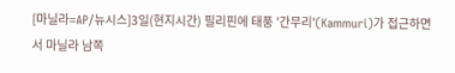[마닐라=AP/뉴시스]3일(현지시간) 필리핀에 태풍 '간무리'(Kammuri)가 접근하면서 마닐라 남쪽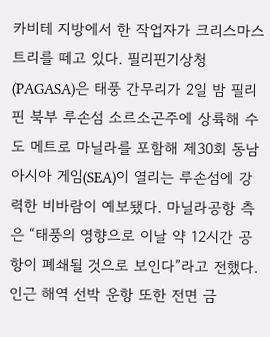카비테 지방에서 한 작업자가 크리스마스트리를 떼고 있다. 필리핀기상청(PAGASA)은 태풍 간무리가 2일 밤 필리핀 북부 루손섬 소르소곤주에 상륙해 수도 메트로 마닐라를 포함해 제30회 동남아시아 게임(SEA)이 열리는 루손섬에 강력한 비바람이 예보됐다. 마닐라공항 측은 “태풍의 영향으로 이날 약 12시간 공항이 폐쇄될 것으로 보인다”라고 전했다. 인근 해역 선박 운항 또한 전면 금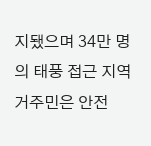지됐으며 34만 명의 태풍 접근 지역 거주민은 안전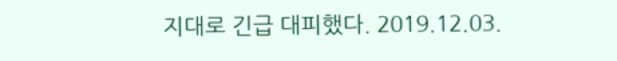지대로 긴급 대피했다. 2019.12.03.